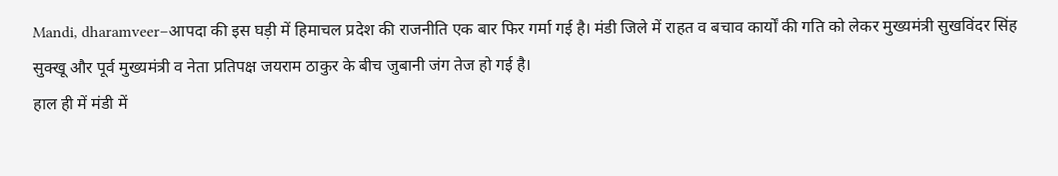Mandi, dharamveer–आपदा की इस घड़ी में हिमाचल प्रदेश की राजनीति एक बार फिर गर्मा गई है। मंडी जिले में राहत व बचाव कार्यों की गति को लेकर मुख्यमंत्री सुखविंदर सिंह सुक्खू और पूर्व मुख्यमंत्री व नेता प्रतिपक्ष जयराम ठाकुर के बीच जुबानी जंग तेज हो गई है।
हाल ही में मंडी में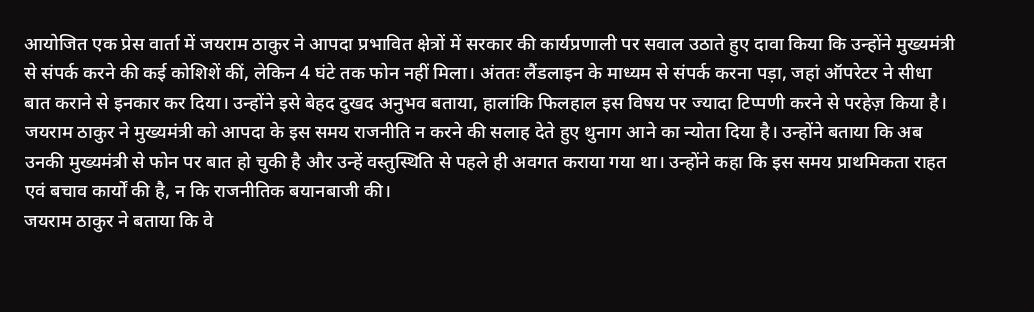आयोजित एक प्रेस वार्ता में जयराम ठाकुर ने आपदा प्रभावित क्षेत्रों में सरकार की कार्यप्रणाली पर सवाल उठाते हुए दावा किया कि उन्होंने मुख्यमंत्री से संपर्क करने की कई कोशिशें कीं, लेकिन 4 घंटे तक फोन नहीं मिला। अंततः लैंडलाइन के माध्यम से संपर्क करना पड़ा, जहां ऑपरेटर ने सीधा बात कराने से इनकार कर दिया। उन्होंने इसे बेहद दुखद अनुभव बताया, हालांकि फिलहाल इस विषय पर ज्यादा टिप्पणी करने से परहेज़ किया है।
जयराम ठाकुर ने मुख्यमंत्री को आपदा के इस समय राजनीति न करने की सलाह देते हुए थुनाग आने का न्योता दिया है। उन्होंने बताया कि अब उनकी मुख्यमंत्री से फोन पर बात हो चुकी है और उन्हें वस्तुस्थिति से पहले ही अवगत कराया गया था। उन्होंने कहा कि इस समय प्राथमिकता राहत एवं बचाव कार्यों की है, न कि राजनीतिक बयानबाजी की।
जयराम ठाकुर ने बताया कि वे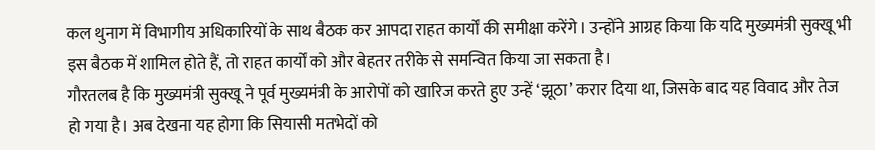कल थुनाग में विभागीय अधिकारियों के साथ बैठक कर आपदा राहत कार्यों की समीक्षा करेंगे। उन्होंने आग्रह किया कि यदि मुख्यमंत्री सुक्खू भी इस बैठक में शामिल होते हैं, तो राहत कार्यों को और बेहतर तरीके से समन्वित किया जा सकता है।
गौरतलब है कि मुख्यमंत्री सुक्खू ने पूर्व मुख्यमंत्री के आरोपों को खारिज करते हुए उन्हें ‘झूठा’ करार दिया था, जिसके बाद यह विवाद और तेज हो गया है। अब देखना यह होगा कि सियासी मतभेदों को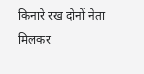किनारे रख दोनों नेता मिलकर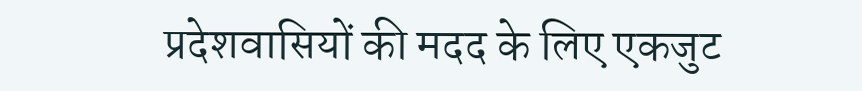प्रदेशवासियों की मदद के लिए एकजुट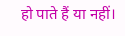हो पाते हैं या नहीं।